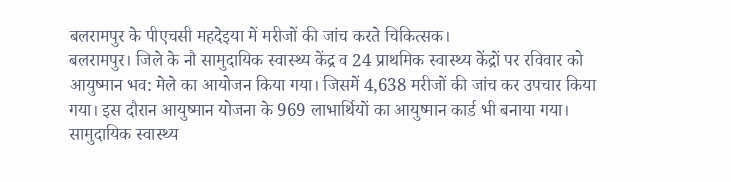बलरामपुर के पीएचसी महदेइया में मरीजों की जांच करते चिकित्सक।
बलरामपुर। जिले के नौ सामुदायिक स्वास्थ्य केंद्र व 24 प्राथमिक स्वास्थ्य केंद्रों पर रविवार को आयुष्मान भव: मेले का आयोजन किया गया। जिसमें 4,638 मरीजों की जांच कर उपचार किया गया। इस दौरान आयुष्मान योजना के 969 लाभार्थियों का आयुष्मान कार्ड भी बनाया गया।
सामुदायिक स्वास्थ्य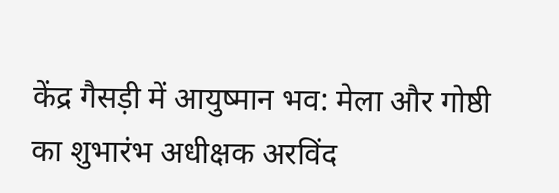केंद्र गैसड़ी में आयुष्मान भव: मेला और गोष्ठी का शुभारंभ अधीक्षक अरविंद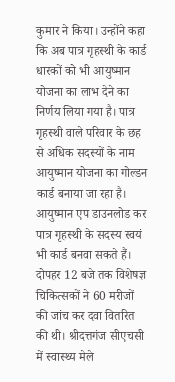कुमार ने किया। उन्होंने कहा कि अब पात्र गृहस्थी के कार्ड धारकों को भी आयुष्मान योजना का लाभ देने का निर्णय लिया गया है। पात्र गृहस्थी वाले परिवार के छह से अधिक सदस्यों के नाम आयुष्मान योजना का गोल्डन कार्ड बनाया जा रहा है। आयुष्मान एप डाउनलोड कर पात्र गृहस्थी के सदस्य स्वयं भी कार्ड बनवा सकते हैं।
दोपहर 12 बजे तक विशेषज्ञ चिकित्सकों ने 60 मरीजों की जांच कर दवा वितरित की थी। श्रीदत्तगंज सीएचसी में स्वास्थ्य मेले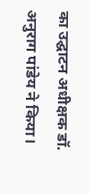का उद्घाटन अधीक्षक डॉ. अनुराग पांडेय ने किया।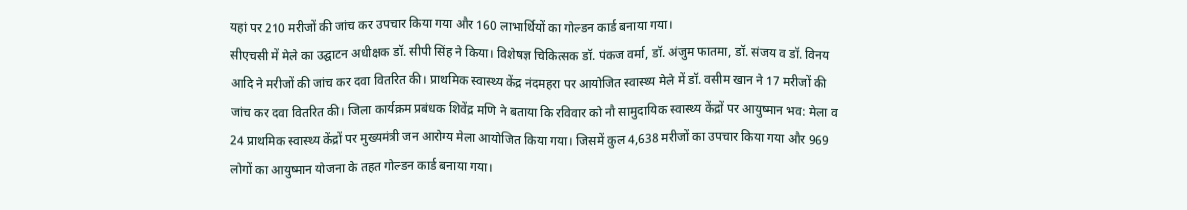यहां पर 210 मरीजों की जांच कर उपचार किया गया और 160 लाभार्थियों का गोल्डन कार्ड बनाया गया।
सीएचसी में मेले का उद्घाटन अधीक्षक डॉ. सीपी सिंह ने किया। विशेषज्ञ चिकित्सक डॉ. पंकज वर्मा, डॉ. अंजुम फातमा, डॉ. संजय व डॉ. विनय आदि ने मरीजों की जांच कर दवा वितरित की। प्राथमिक स्वास्थ्य केंद्र नंदमहरा पर आयोजित स्वास्थ्य मेले में डॉ. वसीम खान ने 17 मरीजों की जांच कर दवा वितरित की। जिला कार्यक्रम प्रबंधक शिवेंद्र मणि ने बताया कि रविवार को नौ सामुदायिक स्वास्थ्य केंद्रों पर आयुष्मान भव: मेला व 24 प्राथमिक स्वास्थ्य केंद्रों पर मुख्यमंत्री जन आरोग्य मेला आयोजित किया गया। जिसमें कुल 4,638 मरीजों का उपचार किया गया और 969 लोगों का आयुष्मान योजना के तहत गोल्डन कार्ड बनाया गया।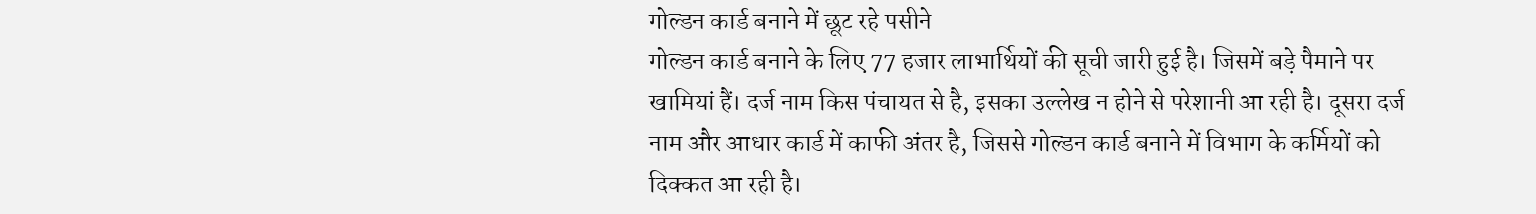गोल्डन कार्ड बनाने में छूट रहे पसीने
गोल्डन कार्ड बनाने के लिए 77 हजार लाभार्थियों की सूची जारी हुई है। जिसमें बड़े पैमाने पर खामियां हैं। दर्ज नाम किस पंचायत से है, इसका उल्लेख न होने से परेशानी आ रही है। दूसरा दर्ज नाम और आधार कार्ड में काफी अंतर है, जिससे गोल्डन कार्ड बनाने में विभाग के कर्मियों को दिक्कत आ रही है।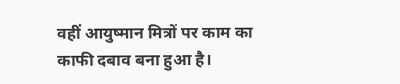वहीं आयुष्मान मित्रों पर काम का काफी दबाव बना हुआ है।